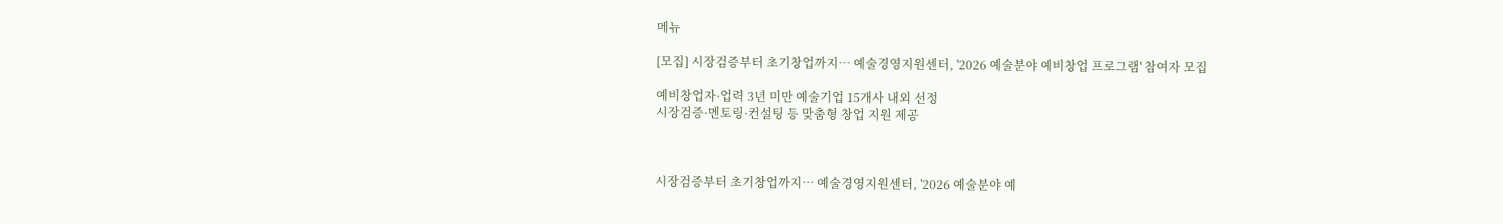메뉴

[모집] 시장검증부터 초기창업까지… 예술경영지원센터, '2026 예술분야 예비창업 프로그램' 참여자 모집

예비창업자·업력 3년 미만 예술기업 15개사 내외 선정
시장검증·멘토링·컨설팅 등 맞춤형 창업 지원 제공



시장검증부터 초기창업까지… 예술경영지원센터, '2026 예술분야 예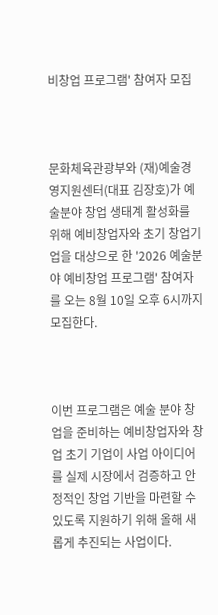비창업 프로그램' 참여자 모집



문화체육관광부와 (재)예술경영지원센터(대표 김장호)가 예술분야 창업 생태계 활성화를 위해 예비창업자와 초기 창업기업을 대상으로 한 '2026 예술분야 예비창업 프로그램' 참여자를 오는 8월 10일 오후 6시까지 모집한다.



이번 프로그램은 예술 분야 창업을 준비하는 예비창업자와 창업 초기 기업이 사업 아이디어를 실제 시장에서 검증하고 안정적인 창업 기반을 마련할 수 있도록 지원하기 위해 올해 새롭게 추진되는 사업이다.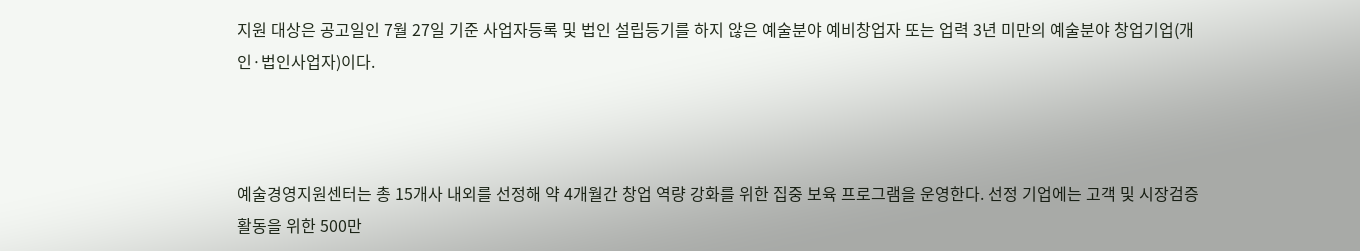지원 대상은 공고일인 7월 27일 기준 사업자등록 및 법인 설립등기를 하지 않은 예술분야 예비창업자 또는 업력 3년 미만의 예술분야 창업기업(개인·법인사업자)이다.



예술경영지원센터는 총 15개사 내외를 선정해 약 4개월간 창업 역량 강화를 위한 집중 보육 프로그램을 운영한다. 선정 기업에는 고객 및 시장검증 활동을 위한 500만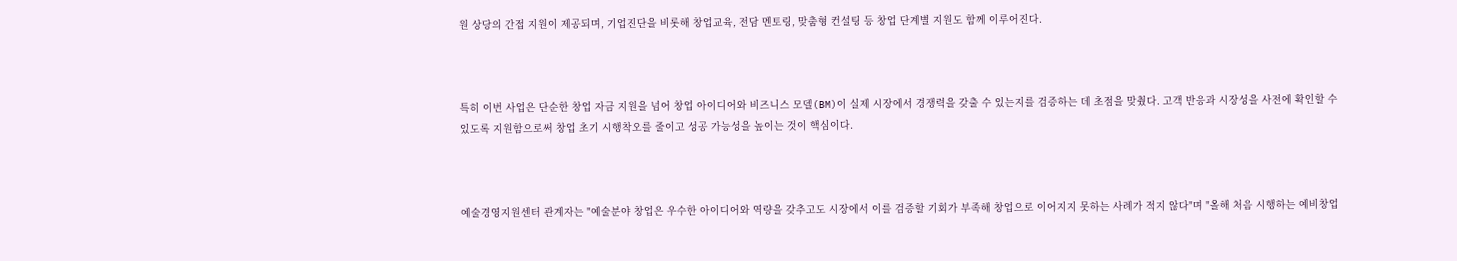원 상당의 간접 지원이 제공되며, 기업진단을 비롯해 창업교육, 전담 멘토링, 맞춤형 컨설팅 등 창업 단계별 지원도 함께 이루어진다.



특히 이번 사업은 단순한 창업 자금 지원을 넘어 창업 아이디어와 비즈니스 모델(BM)이 실제 시장에서 경쟁력을 갖출 수 있는지를 검증하는 데 초점을 맞췄다. 고객 반응과 시장성을 사전에 확인할 수 있도록 지원함으로써 창업 초기 시행착오를 줄이고 성공 가능성을 높이는 것이 핵심이다.



예술경영지원센터 관계자는 "예술분야 창업은 우수한 아이디어와 역량을 갖추고도 시장에서 이를 검증할 기회가 부족해 창업으로 이어지지 못하는 사례가 적지 않다"며 "올해 처음 시행하는 예비창업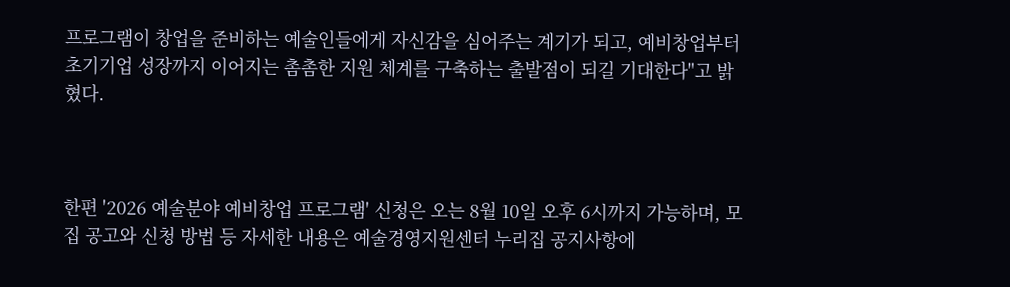프로그램이 창업을 준비하는 예술인들에게 자신감을 심어주는 계기가 되고, 예비창업부터 초기기업 성장까지 이어지는 촘촘한 지원 체계를 구축하는 출발점이 되길 기대한다"고 밝혔다.



한편 '2026 예술분야 예비창업 프로그램' 신청은 오는 8월 10일 오후 6시까지 가능하며, 모집 공고와 신청 방법 등 자세한 내용은 예술경영지원센터 누리집 공지사항에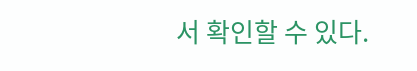서 확인할 수 있다.